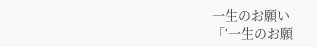一生のお願い
「‘一生のお願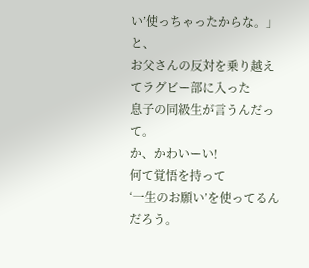い’使っちゃったからな。」と、
お父さんの反対を乗り越えてラグビー部に入った
息子の同級生が言うんだって。
か、かわいーい!
何て覚悟を持って
‘一生のお願い’を使ってるんだろう。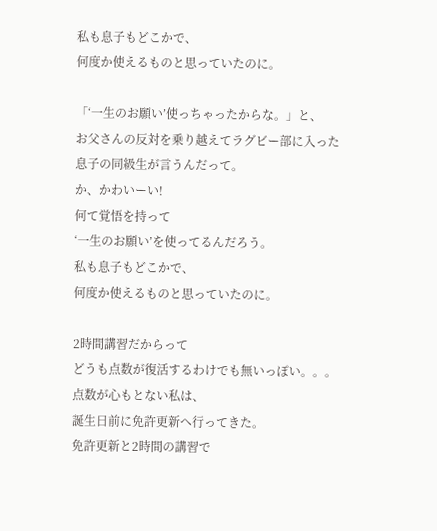私も息子もどこかで、
何度か使えるものと思っていたのに。

「‘一生のお願い’使っちゃったからな。」と、
お父さんの反対を乗り越えてラグビー部に入った
息子の同級生が言うんだって。
か、かわいーい!
何て覚悟を持って
‘一生のお願い’を使ってるんだろう。
私も息子もどこかで、
何度か使えるものと思っていたのに。

2時間講習だからって
どうも点数が復活するわけでも無いっぽい。。。
点数が心もとない私は、
誕生日前に免許更新へ行ってきた。
免許更新と2時間の講習で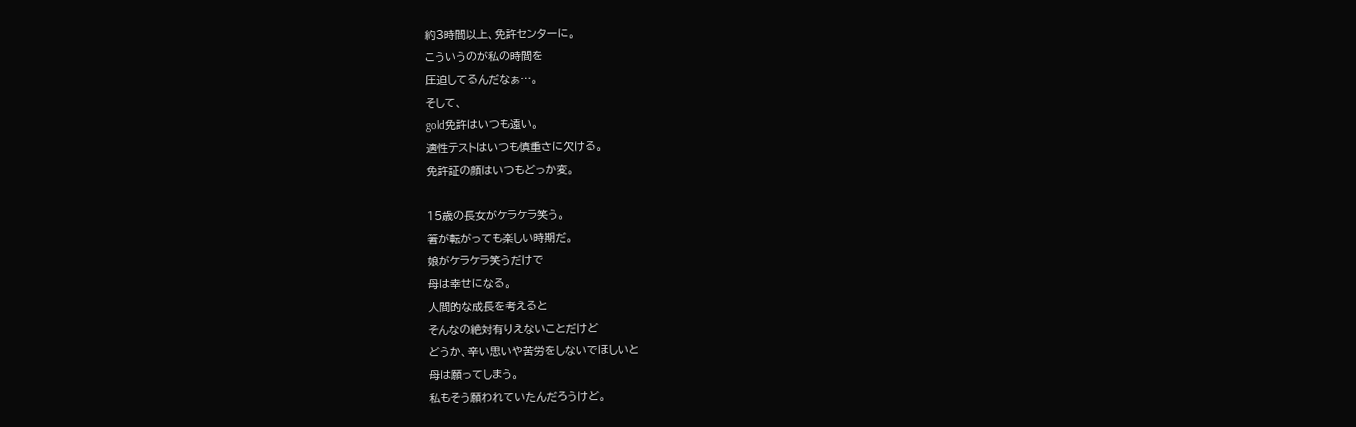約3時間以上、免許センターに。
こういうのが私の時間を
圧迫してるんだなぁ…。
そして、
gold免許はいつも遠い。
適性テストはいつも慎重さに欠ける。
免許証の顔はいつもどっか変。

15歳の長女がケラケラ笑う。
箸が転がっても楽しい時期だ。
娘がケラケラ笑うだけで
母は幸せになる。
人間的な成長を考えると
そんなの絶対有りえないことだけど
どうか、辛い思いや苦労をしないでほしいと
母は願ってしまう。
私もそう願われていたんだろうけど。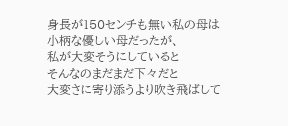身長が150センチも無い私の母は
小柄な優しい母だったが、
私が大変そうにしていると
そんなのまだまだ下々だと
大変さに寄り添うより吹き飛ばして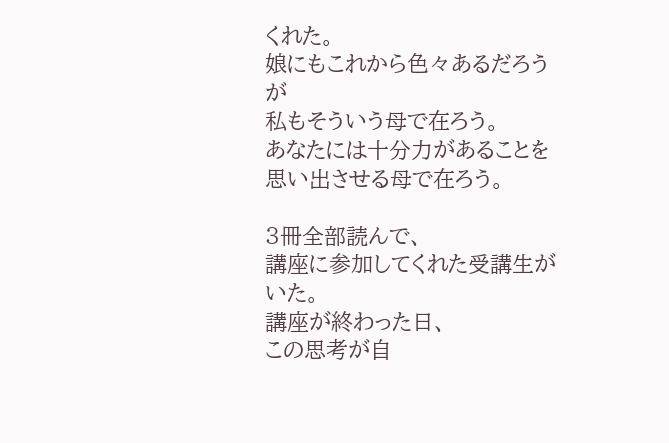くれた。
娘にもこれから色々あるだろうが
私もそういう母で在ろう。
あなたには十分力があることを
思い出させる母で在ろう。

3冊全部読んで、
講座に参加してくれた受講生がいた。
講座が終わった日、
この思考が自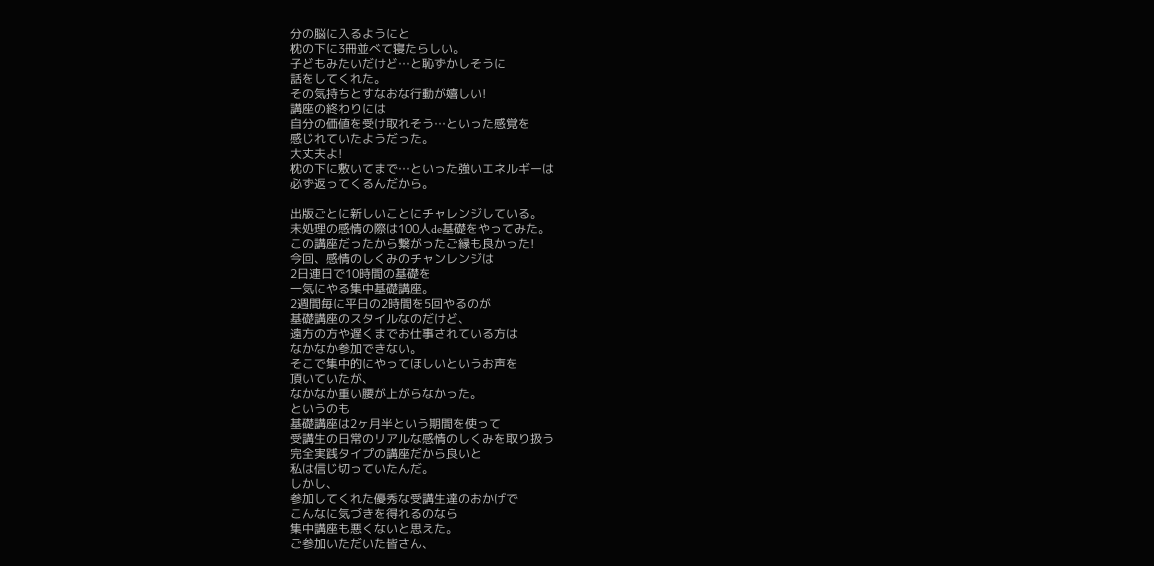分の脳に入るようにと
枕の下に3冊並べて寝たらしい。
子どもみたいだけど…と恥ずかしそうに
話をしてくれた。
その気持ちとすなおな行動が嬉しい!
講座の終わりには
自分の価値を受け取れそう…といった感覚を
感じれていたようだった。
大丈夫よ!
枕の下に敷いてまで…といった強いエネルギーは
必ず返ってくるんだから。

出版ごとに新しいことにチャレンジしている。
未処理の感情の際は100人de基礎をやってみた。
この講座だったから繋がったご縁も良かった!
今回、感情のしくみのチャンレンジは
2日連日で10時間の基礎を
一気にやる集中基礎講座。
2週間毎に平日の2時間を5回やるのが
基礎講座のスタイルなのだけど、
遠方の方や遅くまでお仕事されている方は
なかなか参加できない。
そこで集中的にやってほしいというお声を
頂いていたが、
なかなか重い腰が上がらなかった。
というのも
基礎講座は2ヶ月半という期間を使って
受講生の日常のリアルな感情のしくみを取り扱う
完全実践タイプの講座だから良いと
私は信じ切っていたんだ。
しかし、
参加してくれた優秀な受講生達のおかげで
こんなに気づきを得れるのなら
集中講座も悪くないと思えた。
ご参加いただいた皆さん、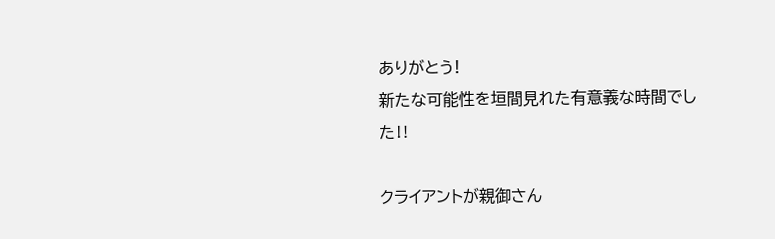ありがとう!
新たな可能性を垣間見れた有意義な時間でした‼

クライアントが親御さん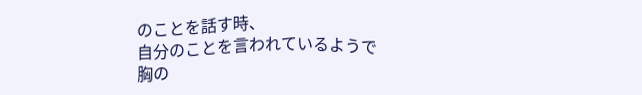のことを話す時、
自分のことを言われているようで
胸の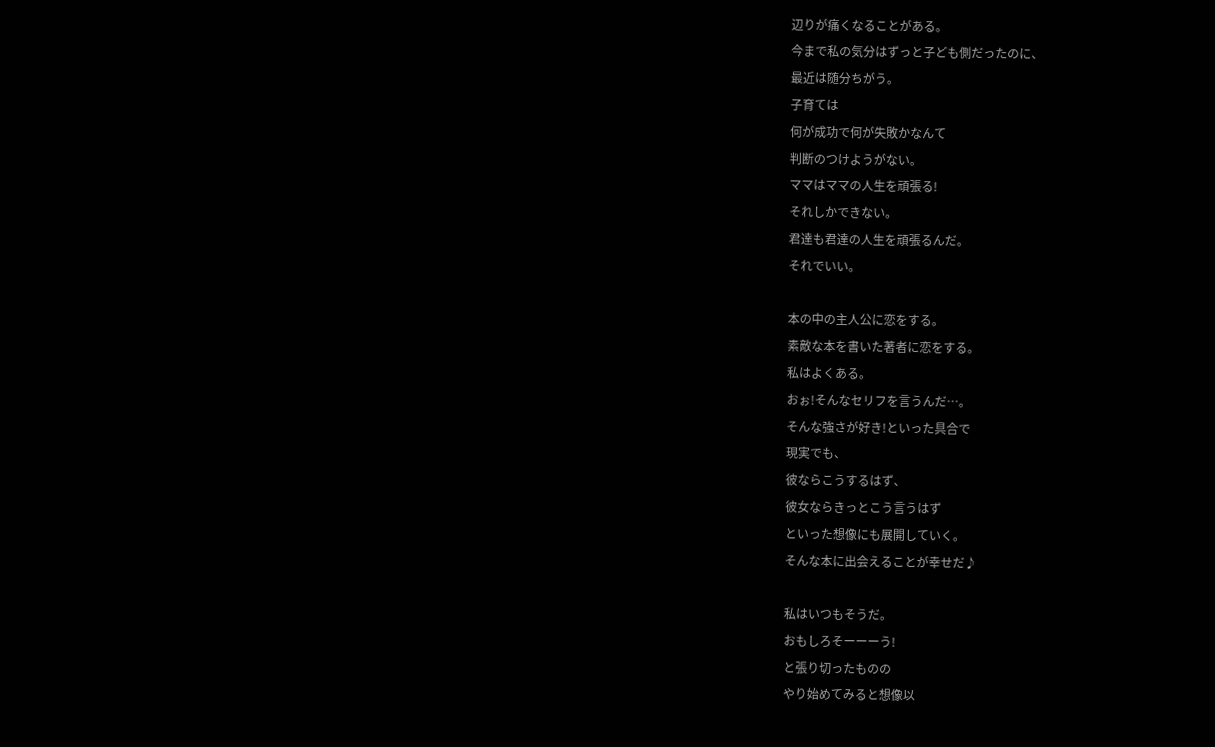辺りが痛くなることがある。
今まで私の気分はずっと子ども側だったのに、
最近は随分ちがう。
子育ては
何が成功で何が失敗かなんて
判断のつけようがない。
ママはママの人生を頑張る!
それしかできない。
君達も君達の人生を頑張るんだ。
それでいい。

本の中の主人公に恋をする。
素敵な本を書いた著者に恋をする。
私はよくある。
おぉ!そんなセリフを言うんだ…。
そんな強さが好き!といった具合で
現実でも、
彼ならこうするはず、
彼女ならきっとこう言うはず
といった想像にも展開していく。
そんな本に出会えることが幸せだ♪

私はいつもそうだ。
おもしろそーーーう!
と張り切ったものの
やり始めてみると想像以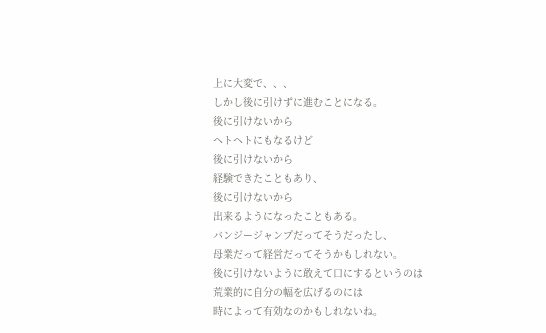上に大変で、、、
しかし後に引けずに進むことになる。
後に引けないから
ヘトヘトにもなるけど
後に引けないから
経験できたこともあり、
後に引けないから
出来るようになったこともある。
バンジージャンプだってそうだったし、
母業だって経営だってそうかもしれない。
後に引けないように敢えて口にするというのは
荒業的に自分の幅を広げるのには
時によって有効なのかもしれないね。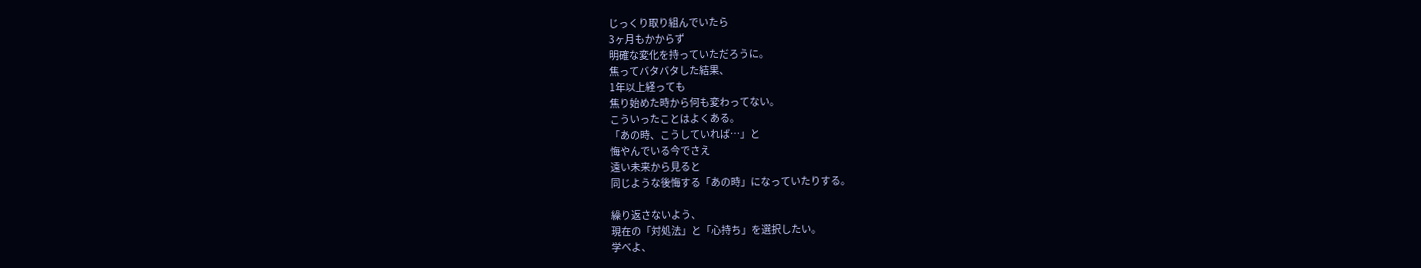じっくり取り組んでいたら
3ヶ月もかからず
明確な変化を持っていただろうに。
焦ってバタバタした結果、
1年以上経っても
焦り始めた時から何も変わってない。
こういったことはよくある。
「あの時、こうしていれば…」と
悔やんでいる今でさえ
遠い未来から見ると
同じような後悔する「あの時」になっていたりする。

繰り返さないよう、
現在の「対処法」と「心持ち」を選択したい。
学べよ、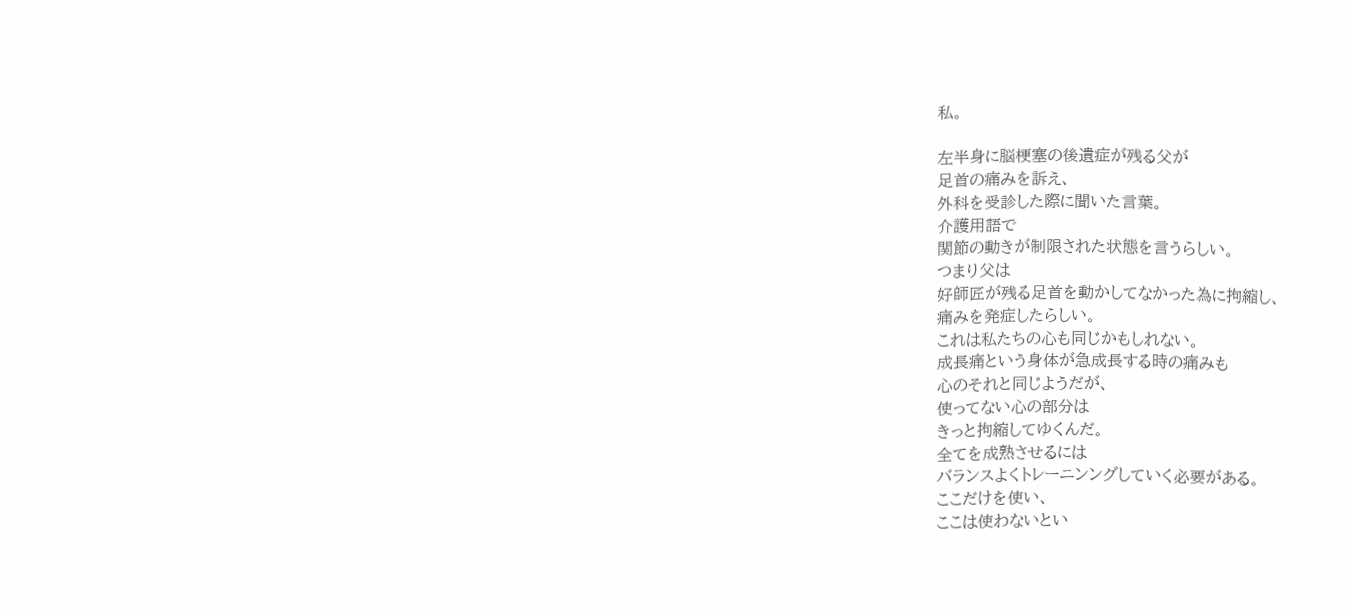私。

左半身に脳梗塞の後遺症が残る父が
足首の痛みを訴え、
外科を受診した際に聞いた言葉。
介護用語で
関節の動きが制限された状態を言うらしい。
つまり父は
好師匠が残る足首を動かしてなかった為に拘縮し、
痛みを発症したらしい。
これは私たちの心も同じかもしれない。
成長痛という身体が急成長する時の痛みも
心のそれと同じようだが、
使ってない心の部分は
きっと拘縮してゆくんだ。
全てを成熟させるには
バランスよくトレーニンングしていく必要がある。
ここだけを使い、
ここは使わないとい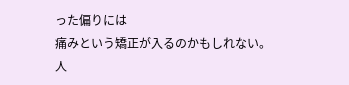った偏りには
痛みという矯正が入るのかもしれない。
人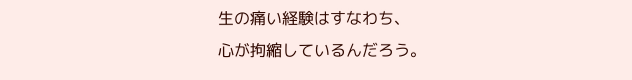生の痛い経験はすなわち、
心が拘縮しているんだろう。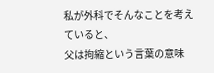私が外科でそんなことを考えていると、
父は拘縮という言葉の意味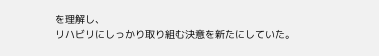を理解し、
リハビリにしっかり取り組む決意を新たにしていた。